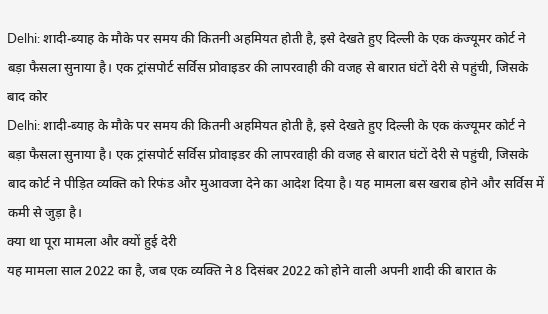Delhi: शादी-ब्याह के मौके पर समय की कितनी अहमियत होती है, इसे देखते हुए दिल्ली के एक कंज्यूमर कोर्ट ने बड़ा फैसला सुनाया है। एक ट्रांसपोर्ट सर्विस प्रोवाइडर की लापरवाही की वजह से बारात घंटों देरी से पहुंची, जिसके बाद कोर
Delhi: शादी-ब्याह के मौके पर समय की कितनी अहमियत होती है, इसे देखते हुए दिल्ली के एक कंज्यूमर कोर्ट ने बड़ा फैसला सुनाया है। एक ट्रांसपोर्ट सर्विस प्रोवाइडर की लापरवाही की वजह से बारात घंटों देरी से पहुंची, जिसके बाद कोर्ट ने पीड़ित व्यक्ति को रिफंड और मुआवजा देने का आदेश दिया है। यह मामला बस खराब होने और सर्विस में कमी से जुड़ा है।
क्या था पूरा मामला और क्यों हुई देरी
यह मामला साल 2022 का है, जब एक व्यक्ति ने 8 दिसंबर 2022 को होने वाली अपनी शादी की बारात के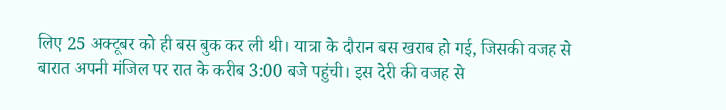लिए 25 अक्टूबर को ही बस बुक कर ली थी। यात्रा के दौरान बस खराब हो गई, जिसकी वजह से बारात अपनी मंजिल पर रात के करीब 3:00 बजे पहुंची। इस देरी की वजह से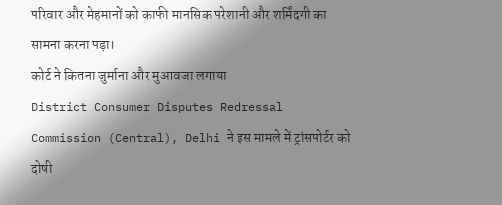परिवार और मेहमानों को काफी मानसिक परेशानी और शर्मिंदगी का सामना करना पड़ा।
कोर्ट ने कितना जुर्माना और मुआवजा लगाया
District Consumer Disputes Redressal Commission (Central), Delhi ने इस मामले में ट्रांसपोर्टर को दोषी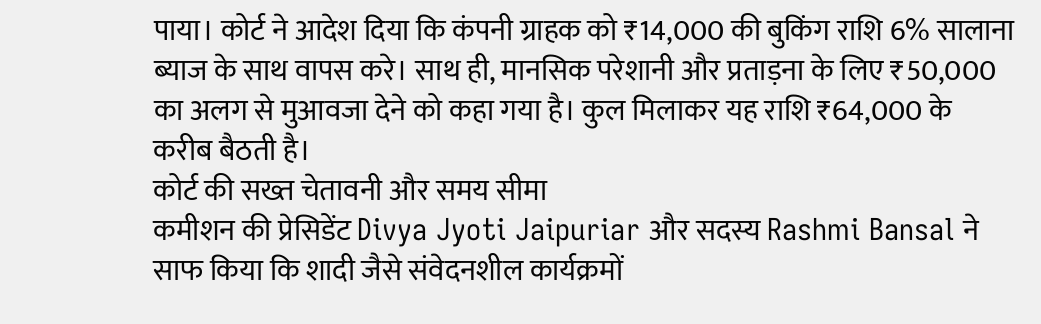पाया। कोर्ट ने आदेश दिया कि कंपनी ग्राहक को ₹14,000 की बुकिंग राशि 6% सालाना ब्याज के साथ वापस करे। साथ ही, मानसिक परेशानी और प्रताड़ना के लिए ₹50,000 का अलग से मुआवजा देने को कहा गया है। कुल मिलाकर यह राशि ₹64,000 के करीब बैठती है।
कोर्ट की सख्त चेतावनी और समय सीमा
कमीशन की प्रेसिडेंट Divya Jyoti Jaipuriar और सदस्य Rashmi Bansal ने साफ किया कि शादी जैसे संवेदनशील कार्यक्रमों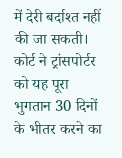में देरी बर्दाश्त नहीं की जा सकती। कोर्ट ने ट्रांसपोर्टर को यह पूरा भुगतान 30 दिनों के भीतर करने का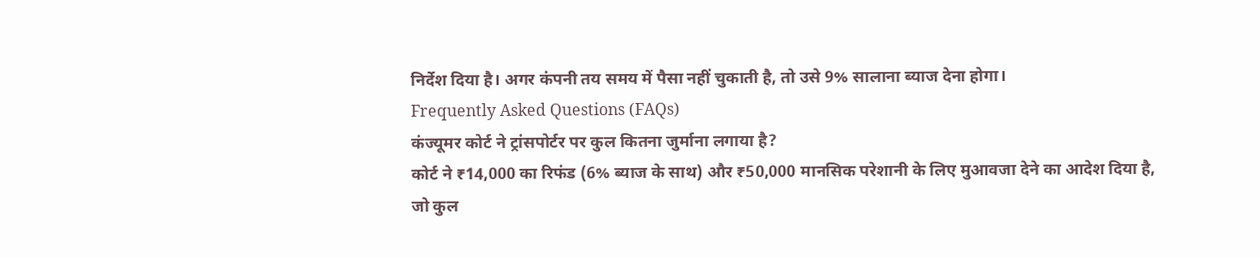निर्देश दिया है। अगर कंपनी तय समय में पैसा नहीं चुकाती है, तो उसे 9% सालाना ब्याज देना होगा।
Frequently Asked Questions (FAQs)
कंज्यूमर कोर्ट ने ट्रांसपोर्टर पर कुल कितना जुर्माना लगाया है?
कोर्ट ने ₹14,000 का रिफंड (6% ब्याज के साथ) और ₹50,000 मानसिक परेशानी के लिए मुआवजा देने का आदेश दिया है, जो कुल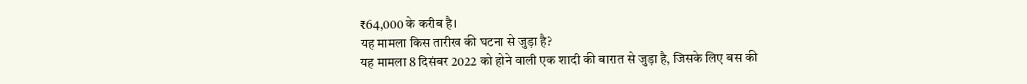₹64,000 के करीब है।
यह मामला किस तारीख की घटना से जुड़ा है?
यह मामला 8 दिसंबर 2022 को होने वाली एक शादी की बारात से जुड़ा है, जिसके लिए बस की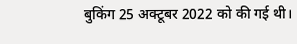बुकिंग 25 अक्टूबर 2022 को की गई थी।